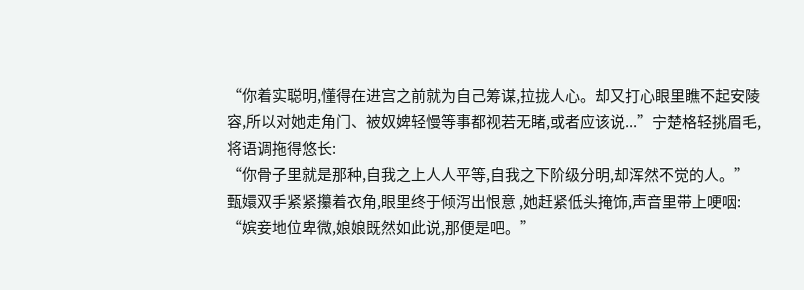“你着实聪明,懂得在进宫之前就为自己筹谋,拉拢人心。却又打心眼里瞧不起安陵容,所以对她走角门、被奴婢轻慢等事都视若无睹,或者应该说...”宁楚格轻挑眉毛,将语调拖得悠长:
“你骨子里就是那种,自我之上人人平等,自我之下阶级分明,却浑然不觉的人。”
甄嬛双手紧紧攥着衣角,眼里终于倾泻出恨意 ,她赶紧低头掩饰,声音里带上哽咽:
“嫔妾地位卑微,娘娘既然如此说,那便是吧。”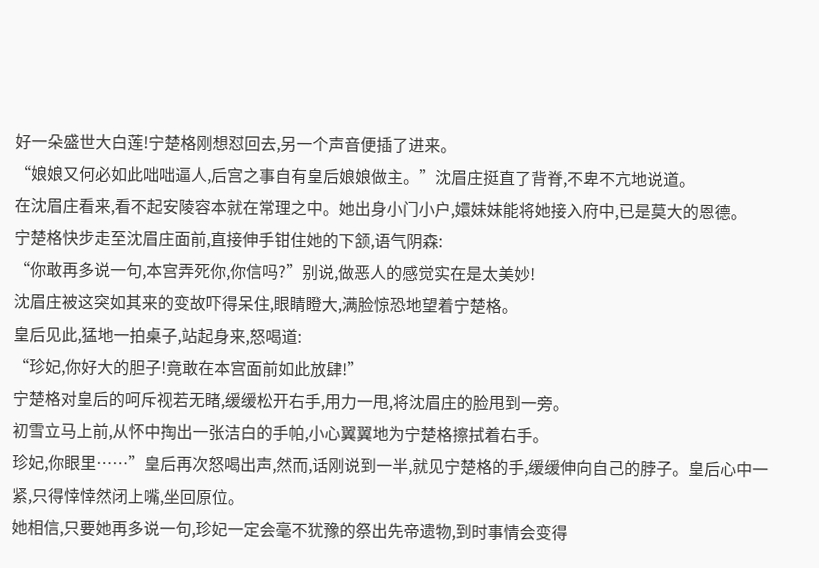好一朵盛世大白莲!宁楚格刚想怼回去,另一个声音便插了进来。
“娘娘又何必如此咄咄逼人,后宫之事自有皇后娘娘做主。”沈眉庄挺直了背脊,不卑不亢地说道。
在沈眉庄看来,看不起安陵容本就在常理之中。她出身小门小户,嬛妹妹能将她接入府中,已是莫大的恩德。
宁楚格快步走至沈眉庄面前,直接伸手钳住她的下颔,语气阴森:
“你敢再多说一句,本宫弄死你,你信吗?”别说,做恶人的感觉实在是太美妙!
沈眉庄被这突如其来的变故吓得呆住,眼睛瞪大,满脸惊恐地望着宁楚格。
皇后见此,猛地一拍桌子,站起身来,怒喝道:
“珍妃,你好大的胆子!竟敢在本宫面前如此放肆!”
宁楚格对皇后的呵斥视若无睹,缓缓松开右手,用力一甩,将沈眉庄的脸甩到一旁。
初雪立马上前,从怀中掏出一张洁白的手帕,小心翼翼地为宁楚格擦拭着右手。
珍妃,你眼里……”皇后再次怒喝出声,然而,话刚说到一半,就见宁楚格的手,缓缓伸向自己的脖子。皇后心中一紧,只得悻悻然闭上嘴,坐回原位。
她相信,只要她再多说一句,珍妃一定会毫不犹豫的祭出先帝遗物,到时事情会变得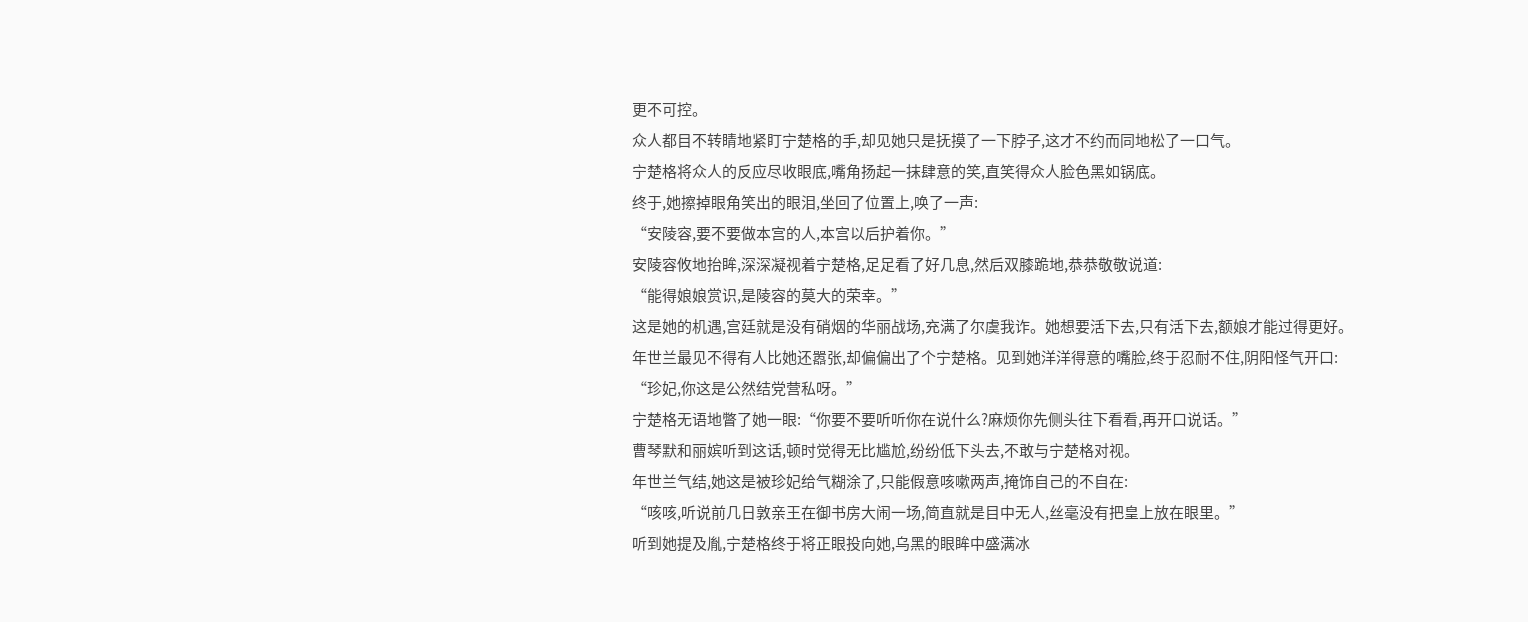更不可控。
众人都目不转睛地紧盯宁楚格的手,却见她只是抚摸了一下脖子,这才不约而同地松了一口气。
宁楚格将众人的反应尽收眼底,嘴角扬起一抹肆意的笑,直笑得众人脸色黑如锅底。
终于,她擦掉眼角笑出的眼泪,坐回了位置上,唤了一声:
“安陵容,要不要做本宫的人,本宫以后护着你。”
安陵容攸地抬眸,深深凝视着宁楚格,足足看了好几息,然后双膝跪地,恭恭敬敬说道:
“能得娘娘赏识,是陵容的莫大的荣幸。”
这是她的机遇,宫廷就是没有硝烟的华丽战场,充满了尔虞我诈。她想要活下去,只有活下去,额娘才能过得更好。
年世兰最见不得有人比她还嚣张,却偏偏出了个宁楚格。见到她洋洋得意的嘴脸,终于忍耐不住,阴阳怪气开口:
“珍妃,你这是公然结党营私呀。”
宁楚格无语地瞥了她一眼:“你要不要听听你在说什么?麻烦你先侧头往下看看,再开口说话。”
曹琴默和丽嫔听到这话,顿时觉得无比尴尬,纷纷低下头去,不敢与宁楚格对视。
年世兰气结,她这是被珍妃给气糊涂了,只能假意咳嗽两声,掩饰自己的不自在:
“咳咳,听说前几日敦亲王在御书房大闹一场,简直就是目中无人,丝毫没有把皇上放在眼里。”
听到她提及胤,宁楚格终于将正眼投向她,乌黑的眼眸中盛满冰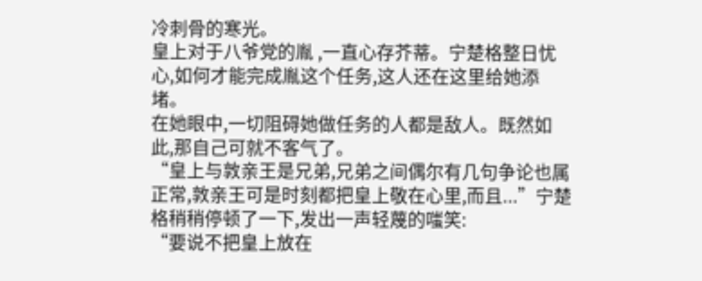冷刺骨的寒光。
皇上对于八爷党的胤 ,一直心存芥蒂。宁楚格整日忧心,如何才能完成胤这个任务,这人还在这里给她添堵。
在她眼中,一切阻碍她做任务的人都是敌人。既然如此,那自己可就不客气了。
“皇上与敦亲王是兄弟,兄弟之间偶尔有几句争论也属正常,敦亲王可是时刻都把皇上敬在心里,而且...”宁楚格稍稍停顿了一下,发出一声轻蔑的嗤笑:
“要说不把皇上放在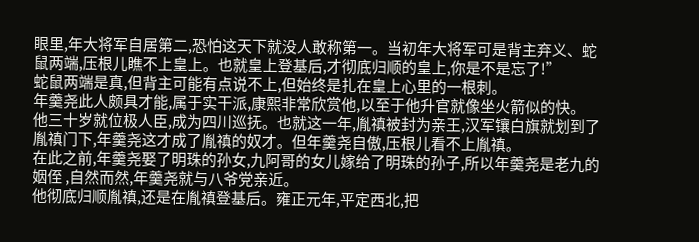眼里,年大将军自居第二,恐怕这天下就没人敢称第一。当初年大将军可是背主弃义、蛇鼠两端,压根儿瞧不上皇上。也就皇上登基后,才彻底归顺的皇上,你是不是忘了!”
蛇鼠两端是真,但背主可能有点说不上,但始终是扎在皇上心里的一根刺。
年羹尧此人颇具才能,属于实干派,康熙非常欣赏他,以至于他升官就像坐火箭似的快。
他三十岁就位极人臣,成为四川巡抚。也就这一年,胤禛被封为亲王,汉军镶白旗就划到了胤禛门下,年羹尧这才成了胤禛的奴才。但年羹尧自傲,压根儿看不上胤禛。
在此之前,年羹尧娶了明珠的孙女,九阿哥的女儿嫁给了明珠的孙子,所以年羹尧是老九的姻侄 ,自然而然,年羹尧就与八爷党亲近。
他彻底归顺胤禛,还是在胤禛登基后。雍正元年,平定西北,把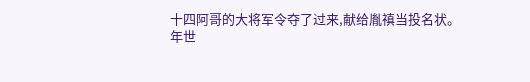十四阿哥的大将军令夺了过来,献给胤禛当投名状。
年世